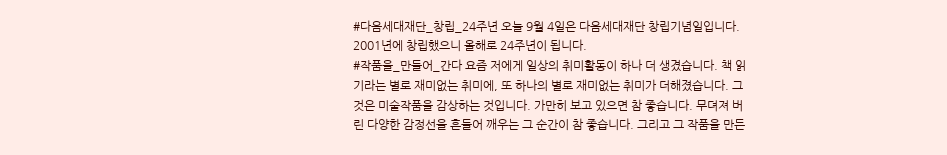#다음세대재단_창립_24주년 오늘 9월 4일은 다음세대재단 창립기념일입니다. 2001년에 창립했으니 올해로 24주년이 됩니다.
#작품을_만들어_간다 요즘 저에게 일상의 취미활동이 하나 더 생겼습니다. 책 읽기라는 별로 재미없는 취미에, 또 하나의 별로 재미없는 취미가 더해졌습니다. 그것은 미술작품을 감상하는 것입니다. 가만히 보고 있으면 참 좋습니다. 무뎌져 버린 다양한 감정선을 흔들어 깨우는 그 순간이 참 좋습니다. 그리고 그 작품을 만든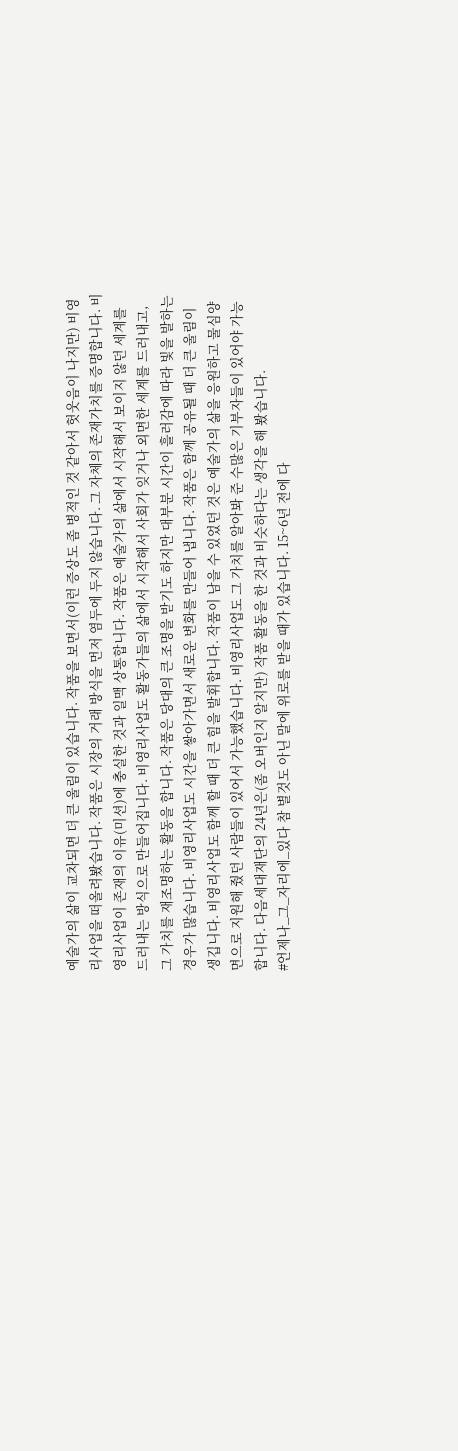예술가의 삶이 교차되면 더 큰 울림이 있습니다. 작품을 보면서(이런 증상도 좀 병적인 것 같아서 헛웃음이 나지만) 비영리사업을 떠올려봤습니다. 작품은 시장의 거래 방식을 먼저 염두에 두지 않습니다. 그 자체의 존재가치를 증명합니다. 비영리사업이 존재의 이유(미션)에 충실한 것과 일맥 상통합니다. 작품은 예술가의 삶에서 시작해서 보이지 않던 세계를 드러내는 방식으로 만들어집니다. 비영리사업도 활동가들의 삶에서 시작해서 사회가 잊거나 외면한 세계를 드러내고, 그 가치를 재조명하는 활동을 합니다. 작품은 당대의 큰 조명을 받기도 하지만 대부분 시간이 흘러감에 따라 빛을 발하는 경우가 많습니다. 비영리사업도 시간을 쌓아가면서 새로운 변화를 만들어 냅니다. 작품은 함께 공유될 때 더 큰 울림이 생깁니다. 비영리사업도 함께 할 때 더 큰 힘을 발휘합니다. 작품이 남을 수 있었던 것은 예술가의 삶을 응원하고 물심양면으로 지원해 줬던 사람들이 있어서 가능했습니다. 비영리사업도 그 가치를 알아봐 준 수많은 기부자들이 있어야 가능합니다. 다음세대재단의 24년은(좀 오버인지 알지만) 작품 활동을 한 것과 비슷하다는 생각을 해 봤습니다.
#언제나_그_자리에_있다 참 별것도 아닌 말에 위로를 받을 때가 있습니다. 15~6년 전에 다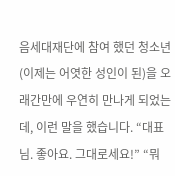음세대재단에 참여 했던 청소년(이제는 어엿한 성인이 된)을 오래간만에 우연히 만나게 되었는데, 이런 말을 했습니다. “대표님. 좋아요. 그대로세요!” “뭐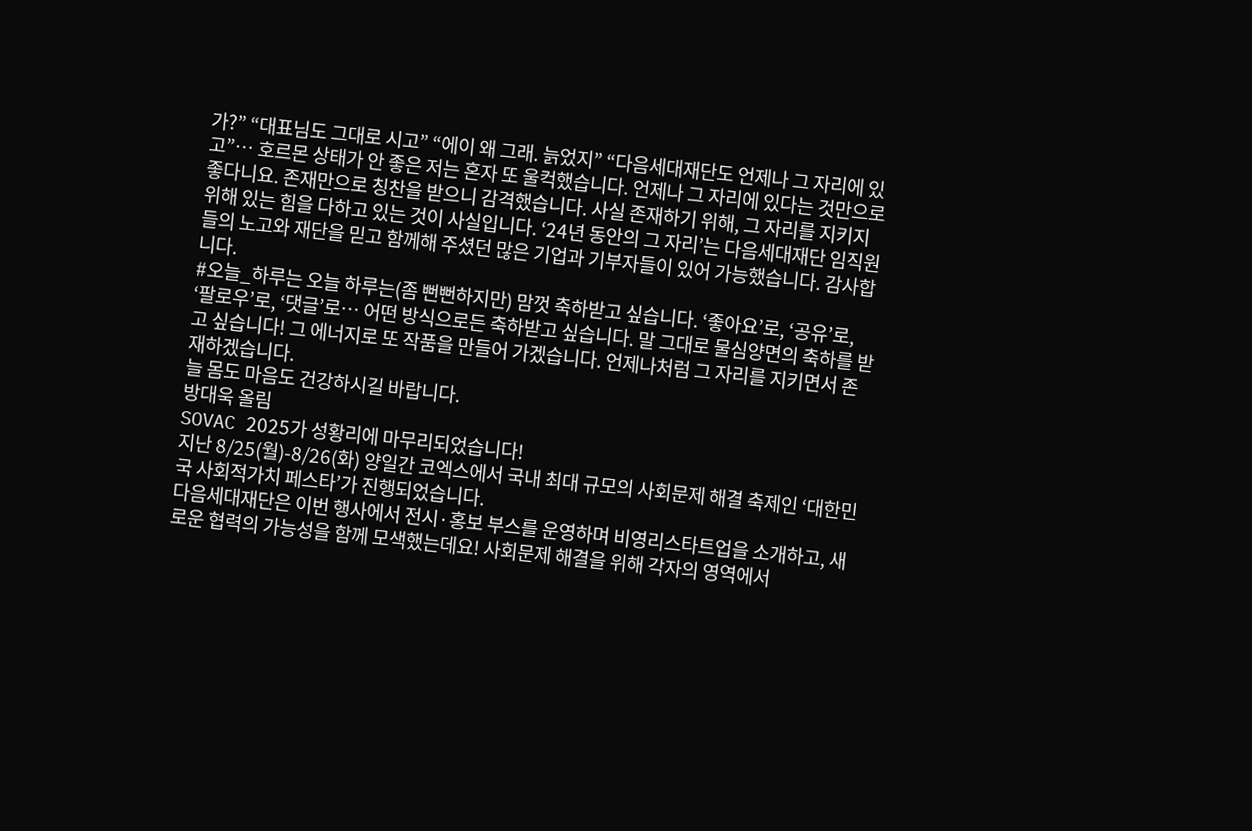가?” “대표님도 그대로 시고” “에이 왜 그래. 늙었지” “다음세대재단도 언제나 그 자리에 있고”… 호르몬 상태가 안 좋은 저는 혼자 또 울컥했습니다. 언제나 그 자리에 있다는 것만으로 좋다니요. 존재만으로 칭찬을 받으니 감격했습니다. 사실 존재하기 위해, 그 자리를 지키지 위해 있는 힘을 다하고 있는 것이 사실입니다. ‘24년 동안의 그 자리’는 다음세대재단 임직원들의 노고와 재단을 믿고 함께해 주셨던 많은 기업과 기부자들이 있어 가능했습니다. 감사합니다.
#오늘_하루는 오늘 하루는(좀 뻔뻔하지만) 맘껏 축하받고 싶습니다. ‘좋아요’로, ‘공유’로, ‘팔로우’로, ‘댓글’로… 어떤 방식으로든 축하받고 싶습니다. 말 그대로 물심양면의 축하를 받고 싶습니다! 그 에너지로 또 작품을 만들어 가겠습니다. 언제나처럼 그 자리를 지키면서 존재하겠습니다.
늘 몸도 마음도 건강하시길 바랍니다.
방대욱 올림
SOVAC 2025가 성황리에 마무리되었습니다!
지난 8/25(월)-8/26(화) 양일간 코엑스에서 국내 최대 규모의 사회문제 해결 축제인 ‘대한민국 사회적가치 페스타’가 진행되었습니다.
다음세대재단은 이번 행사에서 전시·홍보 부스를 운영하며 비영리스타트업을 소개하고, 새로운 협력의 가능성을 함께 모색했는데요! 사회문제 해결을 위해 각자의 영역에서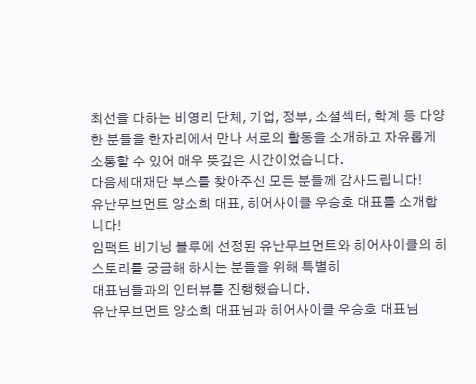최선을 다하는 비영리 단체, 기업, 정부, 소셜섹터, 학계 등 다양한 분들을 한자리에서 만나 서로의 활동을 소개하고 자유롭게 소통할 수 있어 매우 뜻깊은 시간이었습니다.
다음세대재단 부스를 찾아주신 모든 분들께 감사드립니다!
유난무브먼트 양소희 대표, 히어사이클 우승호 대표를 소개합니다!
임팩트 비기닝 블루에 선정된 유난무브먼트와 히어사이클의 히스토리를 궁금해 하시는 분들을 위해 특별히
대표님들과의 인터뷰를 진행했습니다.
유난무브먼트 양소희 대표님과 히어사이클 우승호 대표님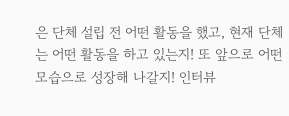은 단체 설립 전 어떤 활동을 했고, 현재 단체는 어떤 활동을 하고 있는지! 또 앞으로 어떤 모습으로 성장해 나갈지! 인터뷰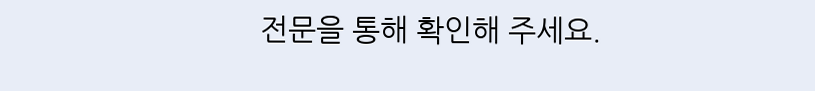전문을 통해 확인해 주세요.